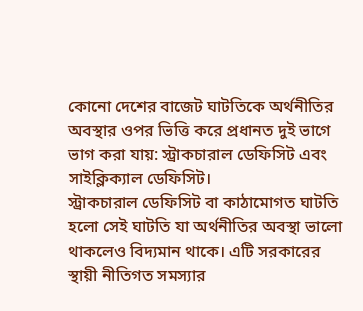কোনো দেশের বাজেট ঘাটতিকে অর্থনীতির অবস্থার ওপর ভিত্তি করে প্রধানত দুই ভাগে ভাগ করা যায়: স্ট্রাকচারাল ডেফিসিট এবং সাইক্লিক্যাল ডেফিসিট।
স্ট্রাকচারাল ডেফিসিট বা কাঠামোগত ঘাটতি হলো সেই ঘাটতি যা অর্থনীতির অবস্থা ভালো থাকলেও বিদ্যমান থাকে। এটি সরকারের স্থায়ী নীতিগত সমস্যার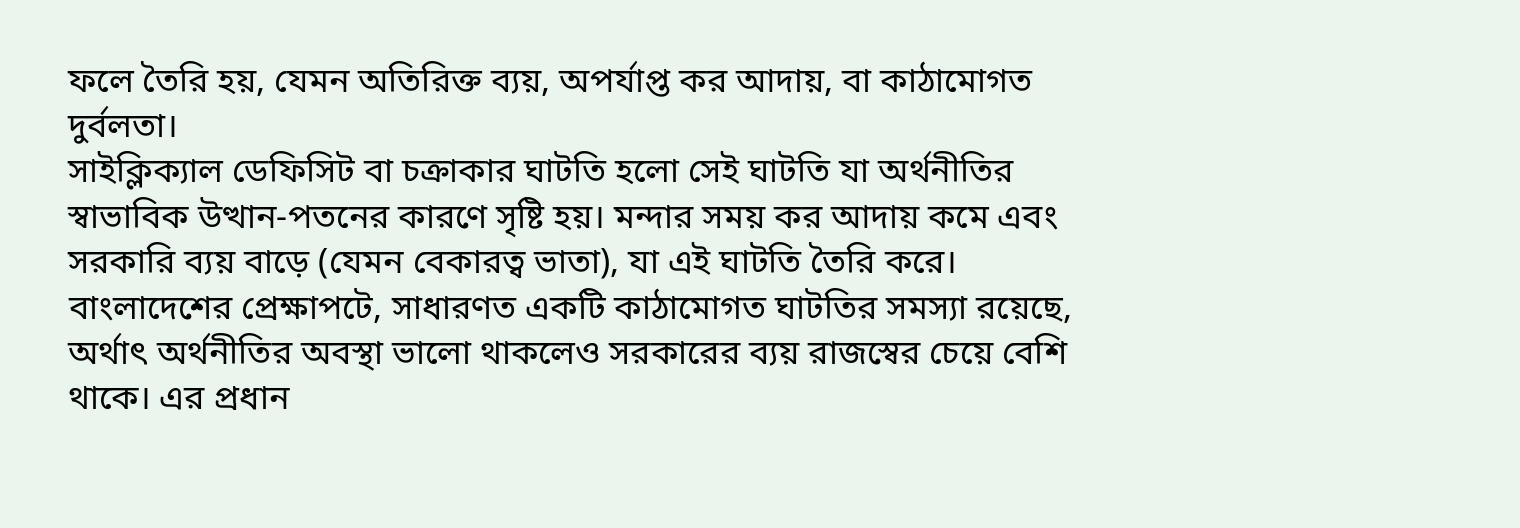ফলে তৈরি হয়, যেমন অতিরিক্ত ব্যয়, অপর্যাপ্ত কর আদায়, বা কাঠামোগত দুর্বলতা।
সাইক্লিক্যাল ডেফিসিট বা চক্রাকার ঘাটতি হলো সেই ঘাটতি যা অর্থনীতির স্বাভাবিক উত্থান-পতনের কারণে সৃষ্টি হয়। মন্দার সময় কর আদায় কমে এবং সরকারি ব্যয় বাড়ে (যেমন বেকারত্ব ভাতা), যা এই ঘাটতি তৈরি করে।
বাংলাদেশের প্রেক্ষাপটে, সাধারণত একটি কাঠামোগত ঘাটতির সমস্যা রয়েছে, অর্থাৎ অর্থনীতির অবস্থা ভালো থাকলেও সরকারের ব্যয় রাজস্বের চেয়ে বেশি থাকে। এর প্রধান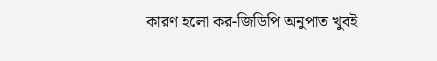কারণ হলো কর-জিডিপি অনুপাত খুবই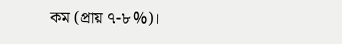কম (প্রায় ৭-৮%)।